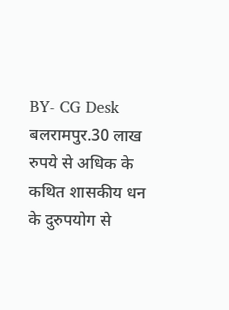BY- CG Desk
बलरामपुर.30 लाख रुपये से अधिक के कथित शासकीय धन के दुरुपयोग से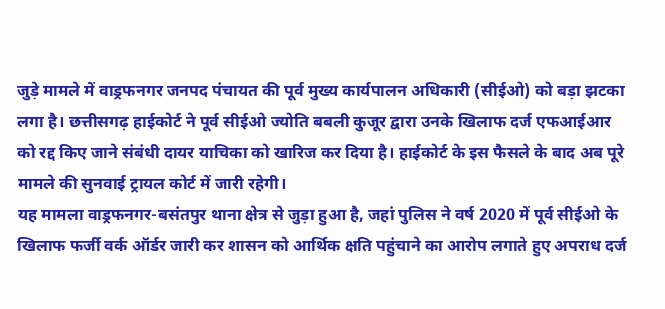जुड़े मामले में वाड्रफनगर जनपद पंचायत की पूर्व मुख्य कार्यपालन अधिकारी (सीईओ) को बड़ा झटका लगा है। छत्तीसगढ़ हाईकोर्ट ने पूर्व सीईओ ज्योति बबली कुजूर द्वारा उनके खिलाफ दर्ज एफआईआर को रद्द किए जाने संबंधी दायर याचिका को खारिज कर दिया है। हाईकोर्ट के इस फैसले के बाद अब पूरे मामले की सुनवाई ट्रायल कोर्ट में जारी रहेगी।
यह मामला वाड्रफनगर-बसंतपुर थाना क्षेत्र से जुड़ा हुआ है, जहां पुलिस ने वर्ष 2020 में पूर्व सीईओ के खिलाफ फर्जी वर्क ऑर्डर जारी कर शासन को आर्थिक क्षति पहुंचाने का आरोप लगाते हुए अपराध दर्ज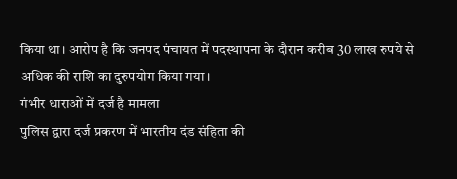किया था। आरोप है कि जनपद पंचायत में पदस्थापना के दौरान करीब 30 लाख रुपये से अधिक की राशि का दुरुपयोग किया गया।
गंभीर धाराओं में दर्ज है मामला
पुलिस द्वारा दर्ज प्रकरण में भारतीय दंड संहिता की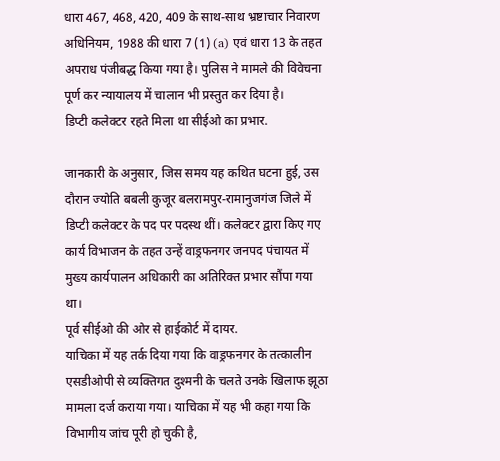धारा 467, 468, 420, 409 के साथ-साथ भ्रष्टाचार निवारण अधिनियम, 1988 की धारा 7 (1) (a) एवं धारा 13 के तहत अपराध पंजीबद्ध किया गया है। पुलिस ने मामले की विवेचना पूर्ण कर न्यायालय में चालान भी प्रस्तुत कर दिया है।
डिप्टी कलेक्टर रहते मिला था सीईओ का प्रभार.

जानकारी के अनुसार, जिस समय यह कथित घटना हुई, उस दौरान ज्योति बबली कुजूर बलरामपुर-रामानुजगंज जिले में डिप्टी कलेक्टर के पद पर पदस्थ थीं। कलेक्टर द्वारा किए गए कार्य विभाजन के तहत उन्हें वाड्रफनगर जनपद पंचायत में मुख्य कार्यपालन अधिकारी का अतिरिक्त प्रभार सौंपा गया था।
पूर्व सीईओ की ओर से हाईकोर्ट में दायर.
याचिका में यह तर्क दिया गया कि वाड्रफनगर के तत्कालीन एसडीओपी से व्यक्तिगत दुश्मनी के चलते उनके खिलाफ झूठा मामला दर्ज कराया गया। याचिका में यह भी कहा गया कि विभागीय जांच पूरी हो चुकी है,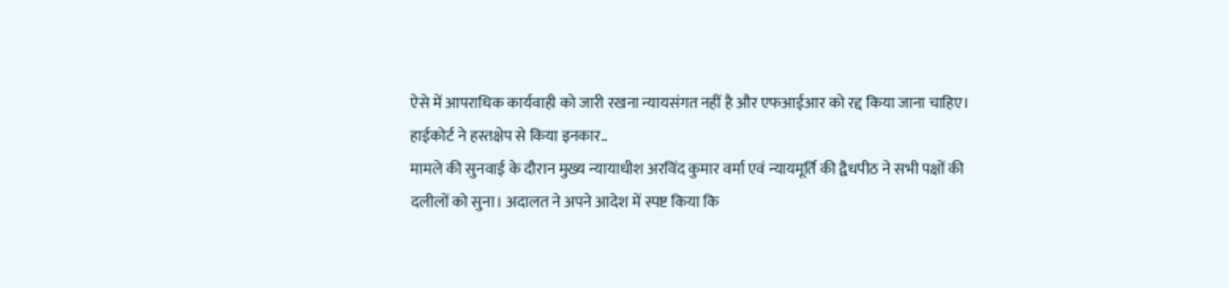ऐसे में आपराधिक कार्यवाही को जारी रखना न्यायसंगत नहीं है और एफआईआर को रद्द किया जाना चाहिए।
हाईकोर्ट ने हस्तक्षेप से किया इनकार..
मामले की सुनवाई के दौरान मुख्य न्यायाधीश अरविंद कुमार वर्मा एवं न्यायमूर्ति की द्वैधपीठ ने सभी पक्षों की दलीलों को सुना। अदालत ने अपने आदेश में स्पष्ट किया कि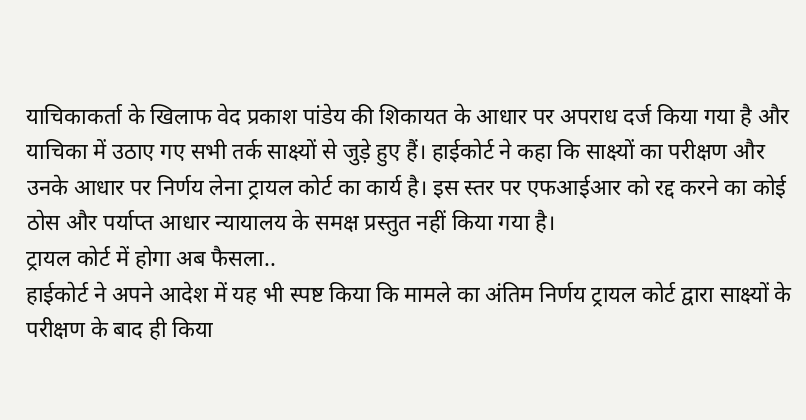याचिकाकर्ता के खिलाफ वेद प्रकाश पांडेय की शिकायत के आधार पर अपराध दर्ज किया गया है और याचिका में उठाए गए सभी तर्क साक्ष्यों से जुड़े हुए हैं। हाईकोर्ट ने कहा कि साक्ष्यों का परीक्षण और उनके आधार पर निर्णय लेना ट्रायल कोर्ट का कार्य है। इस स्तर पर एफआईआर को रद्द करने का कोई ठोस और पर्याप्त आधार न्यायालय के समक्ष प्रस्तुत नहीं किया गया है।
ट्रायल कोर्ट में होगा अब फैसला..
हाईकोर्ट ने अपने आदेश में यह भी स्पष्ट किया कि मामले का अंतिम निर्णय ट्रायल कोर्ट द्वारा साक्ष्यों के परीक्षण के बाद ही किया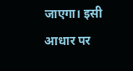जाएगा। इसी आधार पर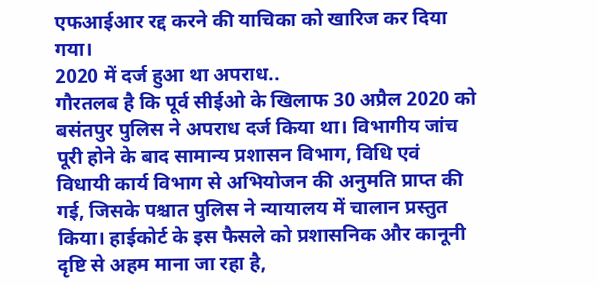एफआईआर रद्द करने की याचिका को खारिज कर दिया गया।
2020 में दर्ज हुआ था अपराध..
गौरतलब है कि पूर्व सीईओ के खिलाफ 30 अप्रैल 2020 को बसंतपुर पुलिस ने अपराध दर्ज किया था। विभागीय जांच पूरी होने के बाद सामान्य प्रशासन विभाग, विधि एवं विधायी कार्य विभाग से अभियोजन की अनुमति प्राप्त की गई, जिसके पश्चात पुलिस ने न्यायालय में चालान प्रस्तुत किया। हाईकोर्ट के इस फैसले को प्रशासनिक और कानूनी दृष्टि से अहम माना जा रहा है,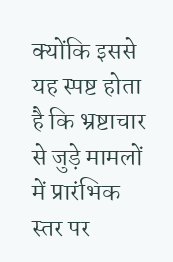क्योंकि इससे यह स्पष्ट होता है कि भ्रष्टाचार से जुड़े मामलों में प्रारंभिक स्तर पर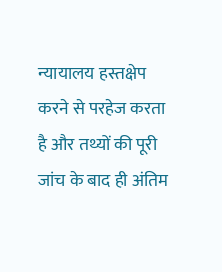न्यायालय हस्तक्षेप करने से परहेज करता है और तथ्यों की पूरी जांच के बाद ही अंतिम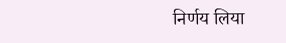निर्णय लिया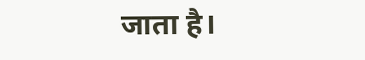जाता है।